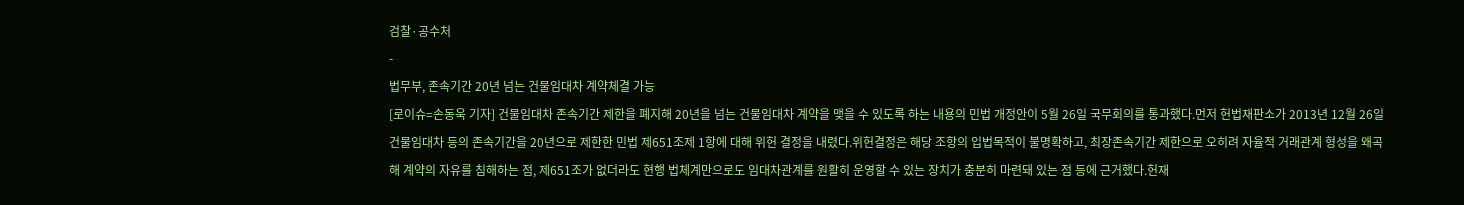검찰·공수처
-
법무부, 존속기간 20년 넘는 건물임대차 계약체결 가능
[로이슈=손동욱 기자] 건물임대차 존속기간 제한을 폐지해 20년을 넘는 건물임대차 계약을 맺을 수 있도록 하는 내용의 민법 개정안이 5월 26일 국무회의를 통과했다.먼저 헌법재판소가 2013년 12월 26일 건물임대차 등의 존속기간을 20년으로 제한한 민법 제651조제 1항에 대해 위헌 결정을 내렸다.위헌결정은 해당 조항의 입법목적이 불명확하고, 최장존속기간 제한으로 오히려 자율적 거래관계 형성을 왜곡해 계약의 자유를 침해하는 점, 제651조가 없더라도 현행 법체계만으로도 임대차관계를 원활히 운영할 수 있는 장치가 충분히 마련돼 있는 점 등에 근거했다.헌재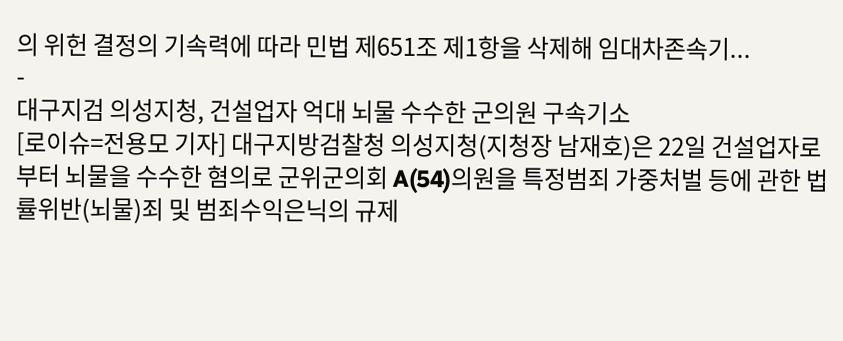의 위헌 결정의 기속력에 따라 민법 제651조 제1항을 삭제해 임대차존속기...
-
대구지검 의성지청, 건설업자 억대 뇌물 수수한 군의원 구속기소
[로이슈=전용모 기자] 대구지방검찰청 의성지청(지청장 남재호)은 22일 건설업자로부터 뇌물을 수수한 혐의로 군위군의회 A(54)의원을 특정범죄 가중처벌 등에 관한 법률위반(뇌물)죄 및 범죄수익은닉의 규제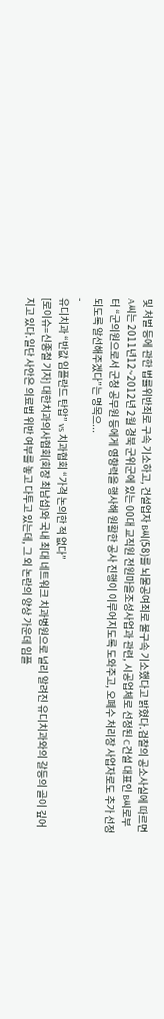및 처벌 등에 관한 법률위반죄로 구속 기소하고, 건설업자 B씨(58)를 뇌물공여죄로 불구속 기소했다고 밝혔다.검찰의 공소사실에 따르면 A씨는 2011년12~2012년 2월 경북 군위군에 있는 00대 교직원 전원마을조성사업과 관련, 시공업체로 선정된 C건설 대표인 B씨로부터 “군의원으로서 군청 공무원 등에게 영향력을 행사해 원활한 공사 진행이 이루어지도록 도와주고, 오폐수 처리장 사업자로도 추가 선정되도록 알선해주겠다”는 명목으...
-
유디치과 “반값 임플란드 탄압” vs 치과협회 “가격 논의한 적 없다”
[로이슈=신종철 기자] 대한치과의사협회(회장 최남섭)와 국내 최대 네트워크 치과병원으로 널리 알려진 유디치과와의 갈등의 골이 깊어지고 있다.일단 사안은 의료법 위반 여부를 놓고 다투고 있는데, 그 외 논란의 양상 가운데 임플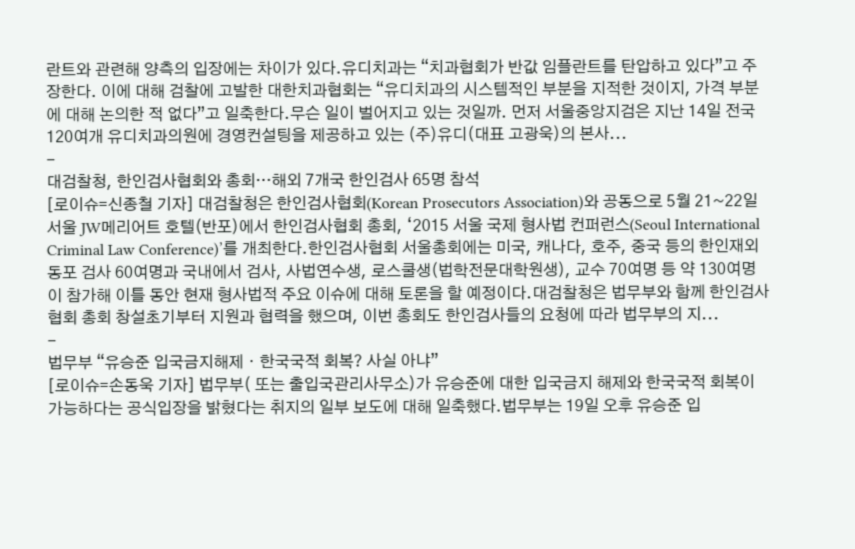란트와 관련해 양측의 입장에는 차이가 있다.유디치과는 “치과협회가 반값 임플란트를 탄압하고 있다”고 주장한다. 이에 대해 검찰에 고발한 대한치과협회는 “유디치과의 시스템적인 부분을 지적한 것이지, 가격 부분에 대해 논의한 적 없다”고 일축한다.무슨 일이 벌어지고 있는 것일까. 먼저 서울중앙지검은 지난 14일 전국 120여개 유디치과의원에 경영컨설팅을 제공하고 있는 (주)유디(대표 고광욱)의 본사...
-
대검찰청, 한인검사협회와 총회…해외 7개국 한인검사 65명 참석
[로이슈=신종철 기자] 대검찰청은 한인검사협회(Korean Prosecutors Association)와 공동으로 5월 21~22일 서울 JW메리어트 호텔(반포)에서 한인검사협회 총회, ‘2015 서울 국제 형사법 컨퍼런스(Seoul International Criminal Law Conference)’를 개최한다.한인검사협회 서울총회에는 미국, 캐나다, 호주, 중국 등의 한인재외동포 검사 60여명과 국내에서 검사, 사법연수생, 로스쿨생(법학전문대학원생), 교수 70여명 등 약 130여명이 참가해 이틀 동안 현재 형사법적 주요 이슈에 대해 토론을 할 예정이다.대검찰청은 법무부와 함께 한인검사협회 총회 창설초기부터 지원과 협력을 했으며, 이번 총회도 한인검사들의 요청에 따라 법무부의 지...
-
법무부 “유승준 입국금지해제ㆍ한국국적 회복? 사실 아냐”
[로이슈=손동욱 기자] 법무부( 또는 출입국관리사무소)가 유승준에 대한 입국금지 해제와 한국국적 회복이 가능하다는 공식입장을 밝혔다는 취지의 일부 보도에 대해 일축했다.법무부는 19일 오후 유승준 입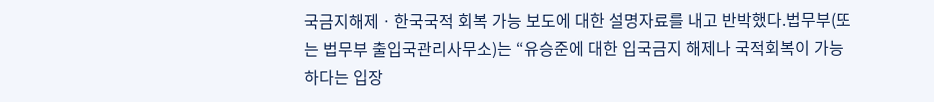국금지해제ㆍ한국국적 회복 가능 보도에 대한 설명자료를 내고 반박했다.법무부(또는 법무부 출입국관리사무소)는 “유승준에 대한 입국금지 해제나 국적회복이 가능하다는 입장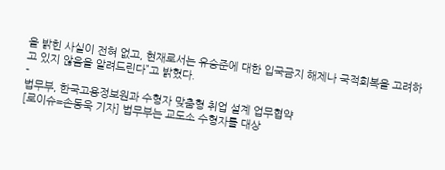을 밝힌 사실이 전혀 없고, 현재로서는 유승준에 대한 입국금지 해제나 국적회복을 고려하고 있지 않음을 알려드린다”고 밝혔다.
-
법무부, 한국고용정보원과 수형자 맞춤형 취업 설계 업무협약
[로이슈=손동욱 기자] 법무부는 교도소 수형자를 대상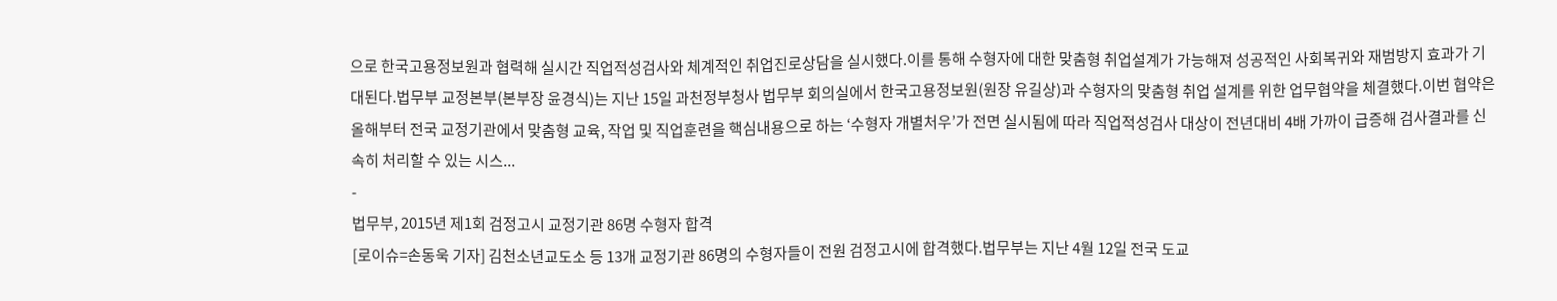으로 한국고용정보원과 협력해 실시간 직업적성검사와 체계적인 취업진로상담을 실시했다.이를 통해 수형자에 대한 맞춤형 취업설계가 가능해져 성공적인 사회복귀와 재범방지 효과가 기대된다.법무부 교정본부(본부장 윤경식)는 지난 15일 과천정부청사 법무부 회의실에서 한국고용정보원(원장 유길상)과 수형자의 맞춤형 취업 설계를 위한 업무협약을 체결했다.이번 협약은 올해부터 전국 교정기관에서 맞춤형 교육, 작업 및 직업훈련을 핵심내용으로 하는 ‘수형자 개별처우’가 전면 실시됨에 따라 직업적성검사 대상이 전년대비 4배 가까이 급증해 검사결과를 신속히 처리할 수 있는 시스...
-
법무부, 2015년 제1회 검정고시 교정기관 86명 수형자 합격
[로이슈=손동욱 기자] 김천소년교도소 등 13개 교정기관 86명의 수형자들이 전원 검정고시에 합격했다.법무부는 지난 4월 12일 전국 도교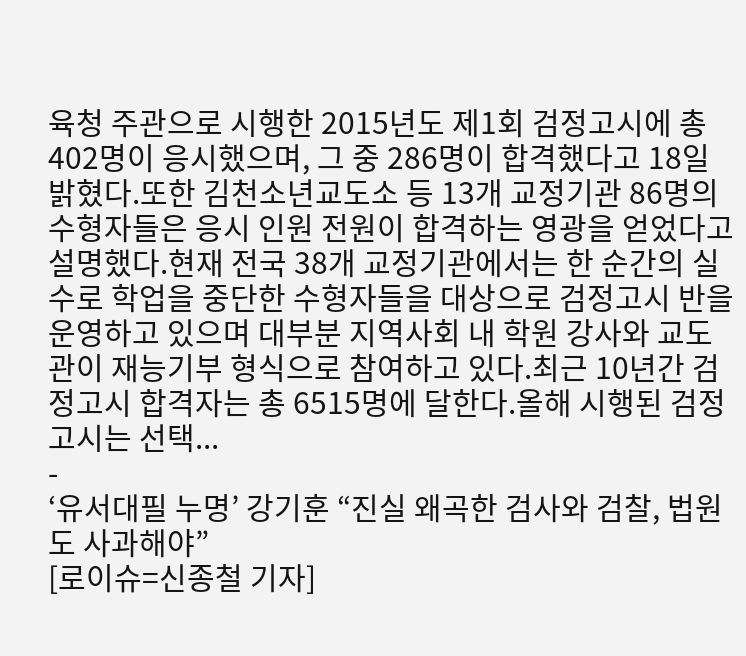육청 주관으로 시행한 2015년도 제1회 검정고시에 총 402명이 응시했으며, 그 중 286명이 합격했다고 18일 밝혔다.또한 김천소년교도소 등 13개 교정기관 86명의 수형자들은 응시 인원 전원이 합격하는 영광을 얻었다고 설명했다.현재 전국 38개 교정기관에서는 한 순간의 실수로 학업을 중단한 수형자들을 대상으로 검정고시 반을 운영하고 있으며 대부분 지역사회 내 학원 강사와 교도관이 재능기부 형식으로 참여하고 있다.최근 10년간 검정고시 합격자는 총 6515명에 달한다.올해 시행된 검정고시는 선택...
-
‘유서대필 누명’ 강기훈 “진실 왜곡한 검사와 검찰, 법원도 사과해야”
[로이슈=신종철 기자]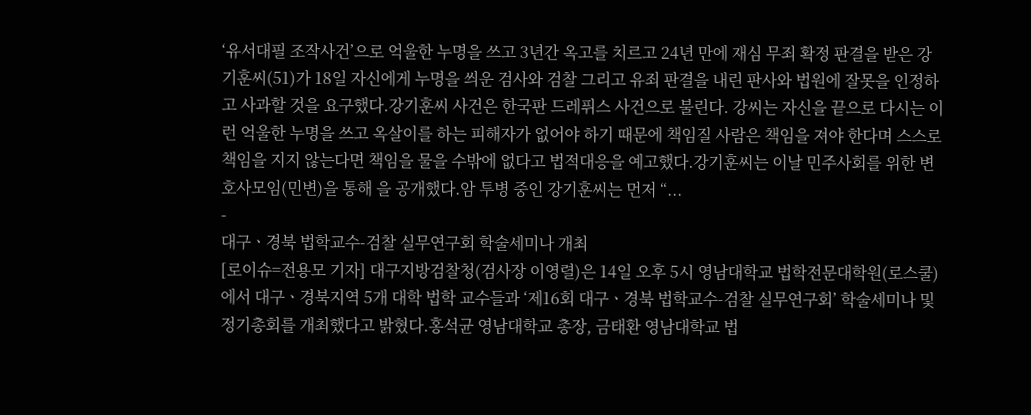‘유서대필 조작사건’으로 억울한 누명을 쓰고 3년간 옥고를 치르고 24년 만에 재심 무죄 확정 판결을 받은 강기훈씨(51)가 18일 자신에게 누명을 씌운 검사와 검찰 그리고 유죄 판결을 내린 판사와 법원에 잘못을 인정하고 사과할 것을 요구했다.강기훈씨 사건은 한국판 드레퓌스 사건으로 불린다. 강씨는 자신을 끝으로 다시는 이런 억울한 누명을 쓰고 옥살이를 하는 피해자가 없어야 하기 때문에 책임질 사람은 책임을 져야 한다며 스스로 책임을 지지 않는다면 책임을 물을 수밖에 없다고 법적대응을 예고했다.강기훈씨는 이날 민주사회를 위한 변호사모임(민변)을 통해 을 공개했다.암 투병 중인 강기훈씨는 먼저 “...
-
대구ㆍ경북 법학교수-검찰 실무연구회 학술세미나 개최
[로이슈=전용모 기자] 대구지방검찰청(검사장 이영렬)은 14일 오후 5시 영남대학교 법학전문대학원(로스쿨)에서 대구ㆍ경북지역 5개 대학 법학 교수들과 ‘제16회 대구ㆍ경북 법학교수-검찰 실무연구회’ 학술세미나 및 정기총회를 개최했다고 밝혔다.홍석균 영남대학교 총장, 금태환 영남대학교 법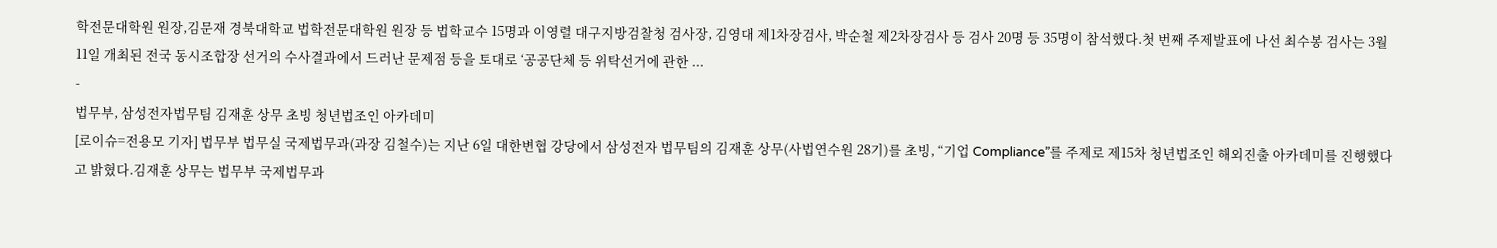학전문대학원 원장,김문재 경북대학교 법학전문대학원 원장 등 법학교수 15명과 이영렬 대구지방검찰청 검사장, 김영대 제1차장검사, 박순철 제2차장검사 등 검사 20명 등 35명이 참석했다.첫 번째 주제발표에 나선 최수봉 검사는 3월 11일 개최된 전국 동시조합장 선거의 수사결과에서 드러난 문제점 등을 토대로 ‘공공단체 등 위탁선거에 관한 ...
-
법무부, 삼성전자법무팀 김재훈 상무 초빙 청년법조인 아카데미
[로이슈=전용모 기자] 법무부 법무실 국제법무과(과장 김철수)는 지난 6일 대한변협 강당에서 삼성전자 법무팀의 김재훈 상무(사법연수원 28기)를 초빙, “기업 Compliance”를 주제로 제15차 청년법조인 해외진출 아카데미를 진행했다고 밝혔다.김재훈 상무는 법무부 국제법무과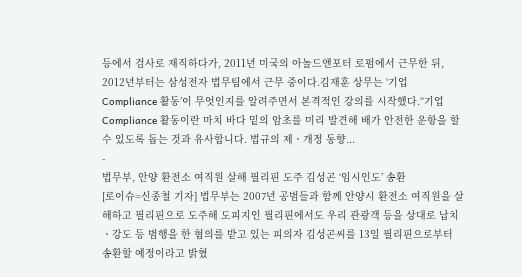등에서 검사로 재직하다가, 2011년 미국의 아놀드앤포터 로펌에서 근무한 뒤, 2012년부터는 삼성전자 법무팀에서 근무 중이다.김재훈 상무는 ‘기업 Compliance 활동’이 무엇인지를 알려주면서 본격적인 강의를 시작했다.“기업 Compliance 활동이란 마치 바다 밑의 암초를 미리 발견해 배가 안전한 운항을 할 수 있도록 돕는 것과 유사합니다. 법규의 제ㆍ개정 동향...
-
법무부, 안양 환전소 여직원 살해 필리핀 도주 김성곤 ‘임시인도’ 송환
[로이슈=신종철 기자] 법무부는 2007년 공범들과 함께 안양시 환전소 여직원을 살해하고 필리핀으로 도주해 도피지인 필리핀에서도 우리 관광객 등을 상대로 납치ㆍ강도 등 범행을 한 혐의를 받고 있는 피의자 김성곤씨를 13일 필리핀으로부터 송환할 예정이라고 밝혔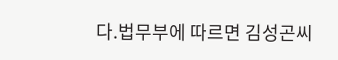다.법무부에 따르면 김성곤씨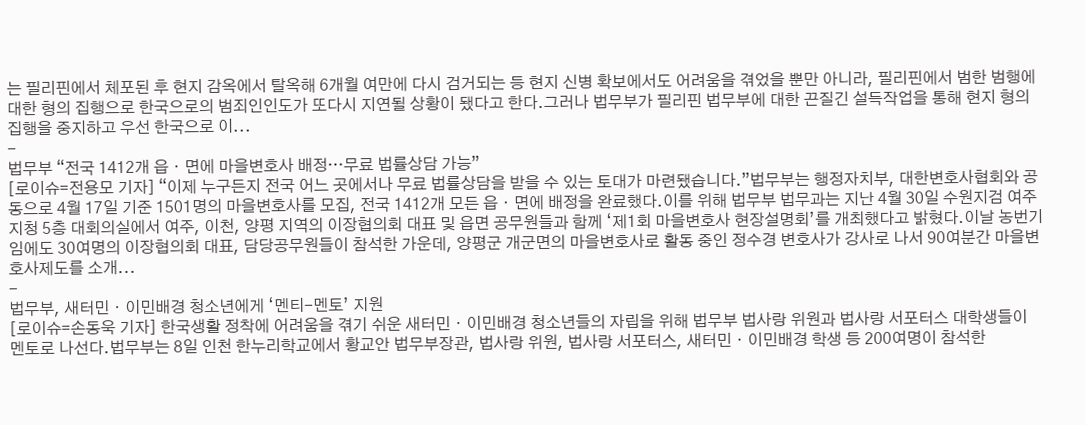는 필리핀에서 체포된 후 현지 감옥에서 탈옥해 6개월 여만에 다시 검거되는 등 현지 신병 확보에서도 어려움을 겪었을 뿐만 아니라, 필리핀에서 범한 범행에 대한 형의 집행으로 한국으로의 범죄인인도가 또다시 지연될 상황이 됐다고 한다.그러나 법무부가 필리핀 법무부에 대한 끈질긴 설득작업을 통해 현지 형의 집행을 중지하고 우선 한국으로 이...
-
법무부 “전국 1412개 읍ㆍ면에 마을변호사 배정…무료 법률상담 가능”
[로이슈=전용모 기자] “이제 누구든지 전국 어느 곳에서나 무료 법률상담을 받을 수 있는 토대가 마련됐습니다.”법무부는 행정자치부, 대한변호사협회와 공동으로 4월 17일 기준 1501명의 마을변호사를 모집, 전국 1412개 모든 읍ㆍ면에 배정을 완료했다.이를 위해 법무부 법무과는 지난 4월 30일 수원지검 여주지청 5층 대회의실에서 여주, 이천, 양평 지역의 이장협의회 대표 및 읍면 공무원들과 함께 ‘제1회 마을변호사 현장설명회’를 개최했다고 밝혔다.이날 농번기임에도 30여명의 이장협의회 대표, 담당공무원들이 참석한 가운데, 양평군 개군면의 마을변호사로 활동 중인 정수경 변호사가 강사로 나서 90여분간 마을변호사제도를 소개...
-
법무부, 새터민ㆍ이민배경 청소년에게 ‘멘티-멘토’ 지원
[로이슈=손동욱 기자] 한국생활 정착에 어려움을 겪기 쉬운 새터민ㆍ이민배경 청소년들의 자립을 위해 법무부 법사랑 위원과 법사랑 서포터스 대학생들이 멘토로 나선다.법무부는 8일 인천 한누리학교에서 황교안 법무부장관, 법사랑 위원, 법사랑 서포터스, 새터민ㆍ이민배경 학생 등 200여명이 참석한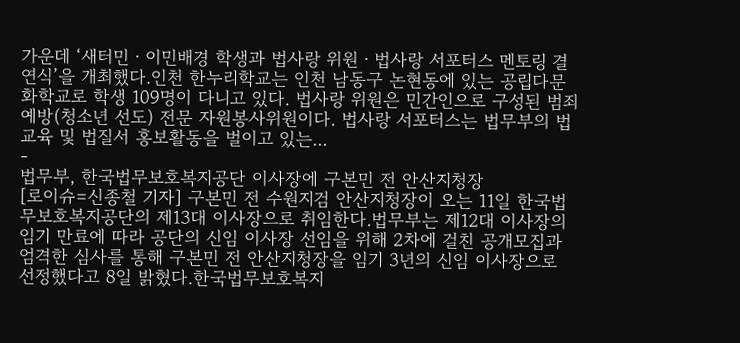가운데 ‘새터민ㆍ이민배경 학생과 법사랑 위원ㆍ법사랑 서포터스 멘토링 결연식’을 개최했다.인천 한누리학교는 인천 남동구 논현동에 있는 공립다문화학교로 학생 109명이 다니고 있다. 법사랑 위원은 민간인으로 구성된 범죄예방(청소년 선도) 전문 자원봉사위원이다. 법사랑 서포터스는 법무부의 법교육 및 법질서 홍보활동을 벌이고 있는...
-
법무부, 한국법무보호복지공단 이사장에 구본민 전 안산지청장
[로이슈=신종철 기자] 구본민 전 수원지검 안산지청장이 오는 11일 한국법무보호복지공단의 제13대 이사장으로 취임한다.법무부는 제12대 이사장의 임기 만료에 따라 공단의 신임 이사장 선임을 위해 2차에 걸친 공개모집과 엄격한 심사를 통해 구본민 전 안산지청장을 임기 3년의 신임 이사장으로 선정했다고 8일 밝혔다.한국법무보호복지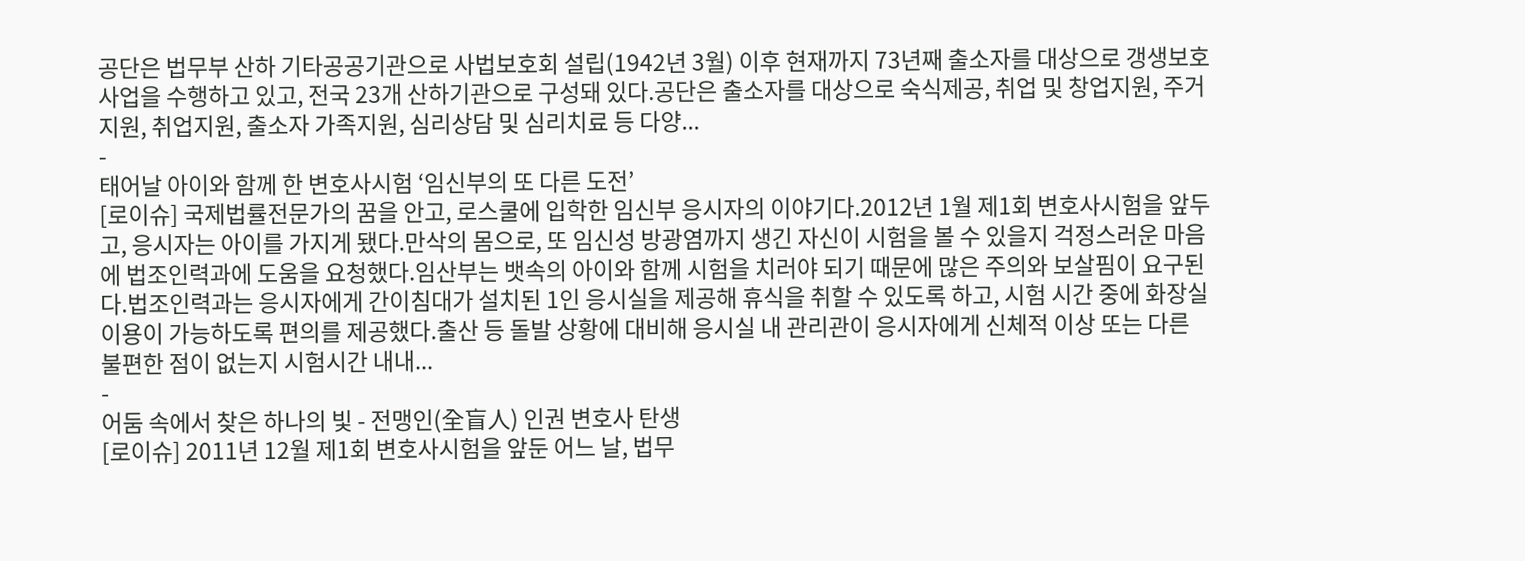공단은 법무부 산하 기타공공기관으로 사법보호회 설립(1942년 3월) 이후 현재까지 73년째 출소자를 대상으로 갱생보호사업을 수행하고 있고, 전국 23개 산하기관으로 구성돼 있다.공단은 출소자를 대상으로 숙식제공, 취업 및 창업지원, 주거지원, 취업지원, 출소자 가족지원, 심리상담 및 심리치료 등 다양...
-
태어날 아이와 함께 한 변호사시험 ‘임신부의 또 다른 도전’
[로이슈] 국제법률전문가의 꿈을 안고, 로스쿨에 입학한 임신부 응시자의 이야기다.2012년 1월 제1회 변호사시험을 앞두고, 응시자는 아이를 가지게 됐다.만삭의 몸으로, 또 임신성 방광염까지 생긴 자신이 시험을 볼 수 있을지 걱정스러운 마음에 법조인력과에 도움을 요청했다.임산부는 뱃속의 아이와 함께 시험을 치러야 되기 때문에 많은 주의와 보살핌이 요구된다.법조인력과는 응시자에게 간이침대가 설치된 1인 응시실을 제공해 휴식을 취할 수 있도록 하고, 시험 시간 중에 화장실 이용이 가능하도록 편의를 제공했다.출산 등 돌발 상황에 대비해 응시실 내 관리관이 응시자에게 신체적 이상 또는 다른 불편한 점이 없는지 시험시간 내내...
-
어둠 속에서 찾은 하나의 빛 - 전맹인(全盲人) 인권 변호사 탄생
[로이슈] 2011년 12월 제1회 변호사시험을 앞둔 어느 날, 법무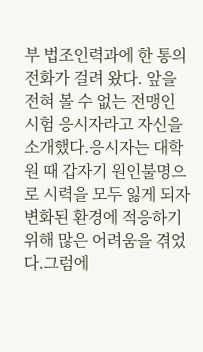부 법조인력과에 한 통의 전화가 걸려 왔다. 앞을 전혀 볼 수 없는 전맹인 시험 응시자라고 자신을 소개했다.응시자는 대학원 때 갑자기 원인불명으로 시력을 모두 잃게 되자 변화된 환경에 적응하기 위해 많은 어려움을 겪었다.그럼에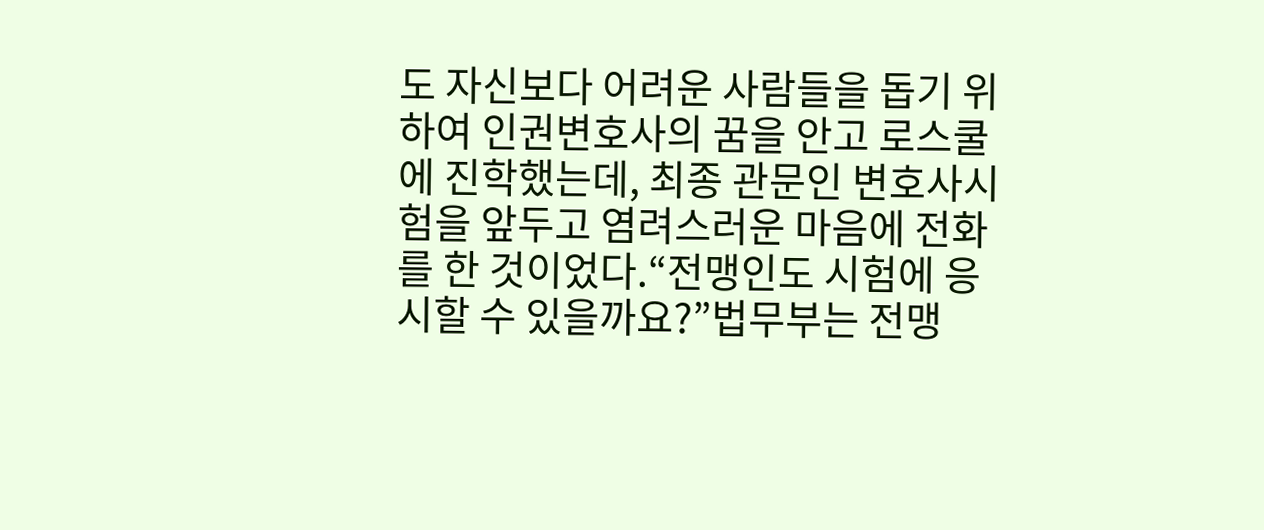도 자신보다 어려운 사람들을 돕기 위하여 인권변호사의 꿈을 안고 로스쿨에 진학했는데, 최종 관문인 변호사시험을 앞두고 염려스러운 마음에 전화를 한 것이었다.“전맹인도 시험에 응시할 수 있을까요?”법무부는 전맹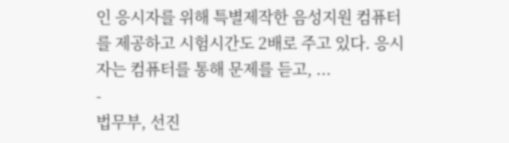인 응시자를 위해 특별제작한 음성지원 컴퓨터를 제공하고 시험시간도 2배로 주고 있다. 응시자는 컴퓨터를 통해 문제를 듣고, ...
-
법무부, 선진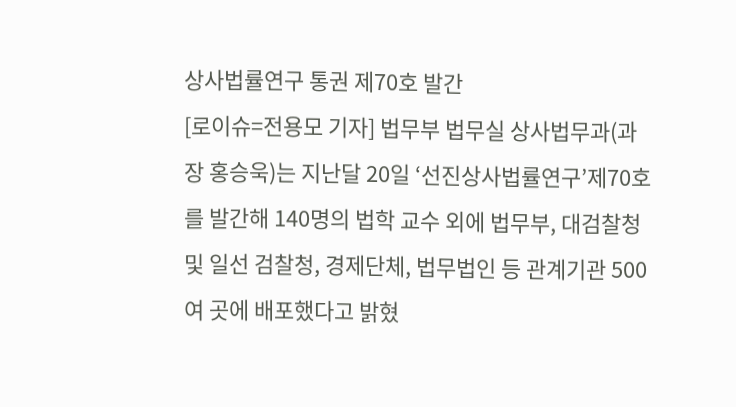상사법률연구 통권 제70호 발간
[로이슈=전용모 기자] 법무부 법무실 상사법무과(과장 홍승욱)는 지난달 20일 ‘선진상사법률연구’제70호를 발간해 140명의 법학 교수 외에 법무부, 대검찰청 및 일선 검찰청, 경제단체, 법무법인 등 관계기관 500여 곳에 배포했다고 밝혔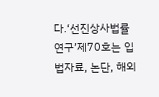다.‘선진상사법률연구’제70호는 입법자료, 논단, 해외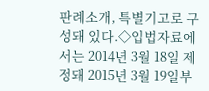판례소개, 특별기고로 구성돼 있다.◇입법자료에서는 2014년 3월 18일 제정돼 2015년 3월 19일부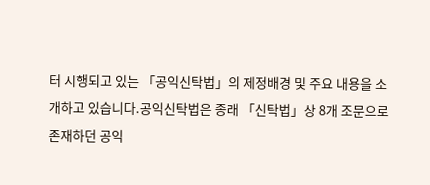터 시행되고 있는 「공익신탁법」의 제정배경 및 주요 내용을 소개하고 있습니다.공익신탁법은 종래 「신탁법」상 8개 조문으로 존재하던 공익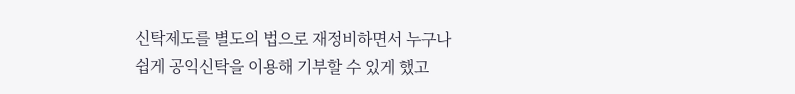신탁제도를 별도의 법으로 재정비하면서 누구나 쉽게 공익신탁을 이용해 기부할 수 있게 했고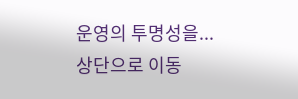운영의 투명성을...
상단으로 이동